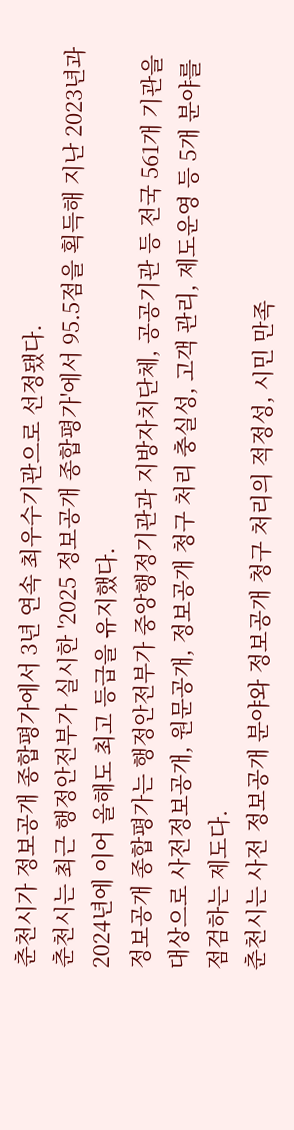춘천시가 정보공개 종합평가에서 3년 연속 최우수기관으로 선정됐다.
춘천시는 최근 행정안전부가 실시한 '2025 정보공개 종합평가'에서 95.5점을 획득해 지난 2023년과 2024년에 이어 올해도 최고 등급을 유지했다.
정보공개 종합평가는 행정안전부가 중앙행정기관과 지방자치단체, 공공기관 등 전국 561개 기관을 대상으로 사전정보공개, 원문공개, 정보공개 청구 처리 충실성, 고객 관리, 제도운영 등 5개 분야를 점검하는 제도다.
춘천시는 사전 정보공개 분야와 정보공개 청구 처리의 적정성, 시민 만족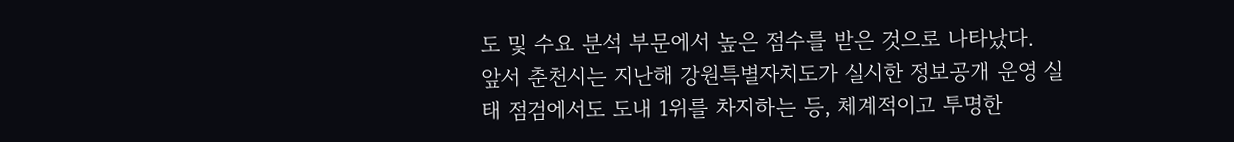도 및 수요 분석 부문에서 높은 점수를 받은 것으로 나타났다.
앞서 춘천시는 지난해 강원특별자치도가 실시한 정보공개 운영 실태 점검에서도 도내 1위를 차지하는 등, 체계적이고 투명한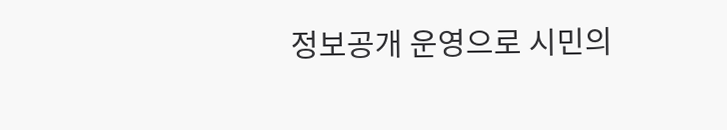정보공개 운영으로 시민의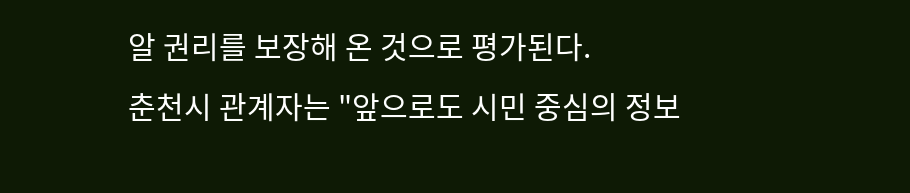알 권리를 보장해 온 것으로 평가된다.
춘천시 관계자는 "앞으로도 시민 중심의 정보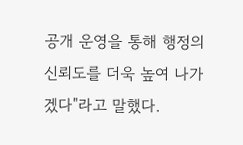공개 운영을 통해 행정의 신뢰도를 더욱 높여 나가겠다"라고 말했다.